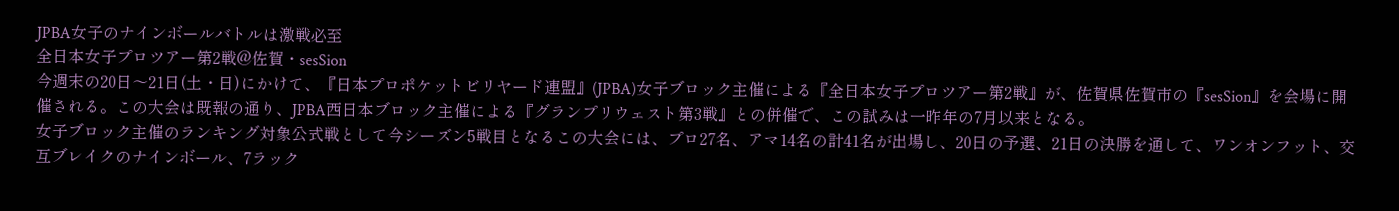JPBA女子のナインボールバトルは激戦必至
全日本女子プロツアー第2戦@佐賀・sesSion
今週末の20日〜21日(土・日)にかけて、『日本プロポケットビリヤード連盟』(JPBA)女子ブロック主催による『全日本女子プロツアー第2戦』が、佐賀県佐賀市の『sesSion』を会場に開催される。この大会は既報の通り、JPBA西日本ブロック主催による『グランプリウェスト第3戦』との併催で、この試みは一昨年の7月以来となる。
女子ブロック主催のランキング対象公式戦として今シーズン5戦目となるこの大会には、プロ27名、アマ14名の計41名が出場し、20日の予選、21日の決勝を通して、ワンオンフット、交互ブレイクのナインボール、7ラック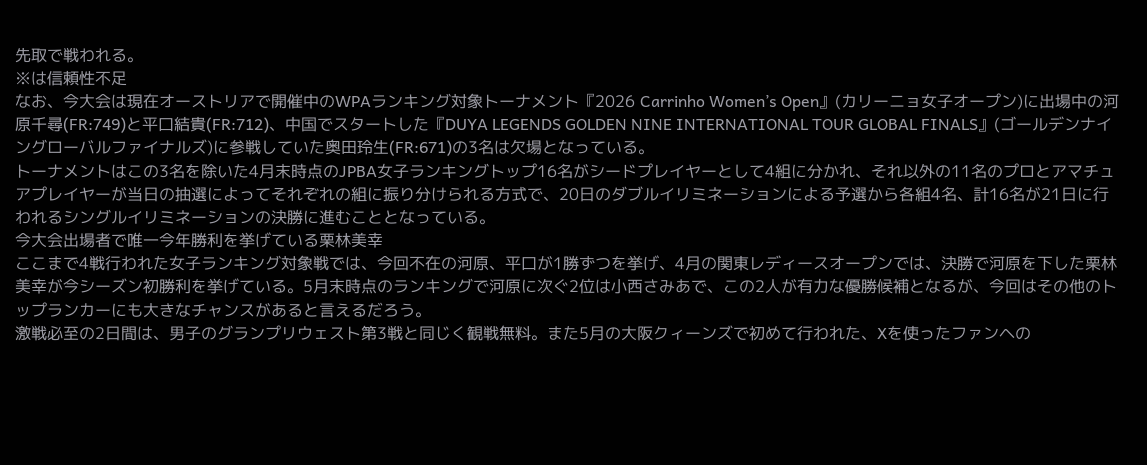先取で戦われる。
※は信頼性不足
なお、今大会は現在オーストリアで開催中のWPAランキング対象トーナメント『2026 Carrinho Women’s Open』(カリーニョ女子オープン)に出場中の河原千尋(FR:749)と平口結貴(FR:712)、中国でスタートした『DUYA LEGENDS GOLDEN NINE INTERNATIONAL TOUR GLOBAL FINALS』(ゴールデンナイングローバルファイナルズ)に参戦していた奥田玲生(FR:671)の3名は欠場となっている。
トーナメントはこの3名を除いた4月末時点のJPBA女子ランキングトップ16名がシードプレイヤーとして4組に分かれ、それ以外の11名のプロとアマチュアプレイヤーが当日の抽選によってそれぞれの組に振り分けられる方式で、20日のダブルイリミネーションによる予選から各組4名、計16名が21日に行われるシングルイリミネーションの決勝に進むこととなっている。
今大会出場者で唯一今年勝利を挙げている栗林美幸
ここまで4戦行われた女子ランキング対象戦では、今回不在の河原、平口が1勝ずつを挙げ、4月の関東レディースオープンでは、決勝で河原を下した栗林美幸が今シーズン初勝利を挙げている。5月末時点のランキングで河原に次ぐ2位は小西さみあで、この2人が有力な優勝候補となるが、今回はその他のトップランカーにも大きなチャンスがあると言えるだろう。
激戦必至の2日間は、男子のグランプリウェスト第3戦と同じく観戦無料。また5月の大阪クィーンズで初めて行われた、Xを使ったファンヘの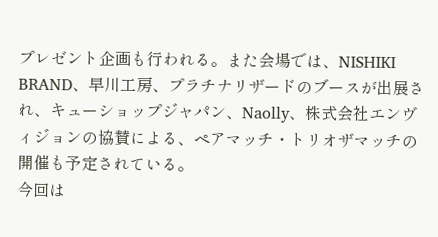プレゼント企画も行われる。また会場では、NISHIKI BRAND、早川工房、プラチナリザードのブースが出展され、キューショップジャパン、Naolly、株式会社エンヴィジョンの協賛による、ペアマッチ・トリオザマッチの開催も予定されている。
今回は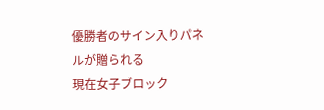優勝者のサイン入りパネルが贈られる
現在女子ブロック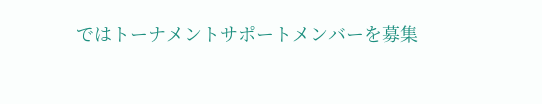ではトーナメントサポートメンバーを募集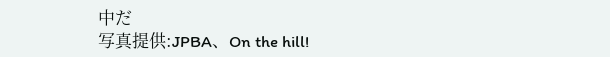中だ
写真提供:JPBA、On the hill!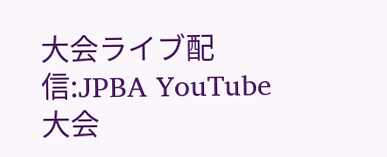大会ライブ配信:JPBA YouTube
大会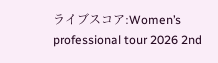ライブスコア:Women’s professional tour 2026 2nd